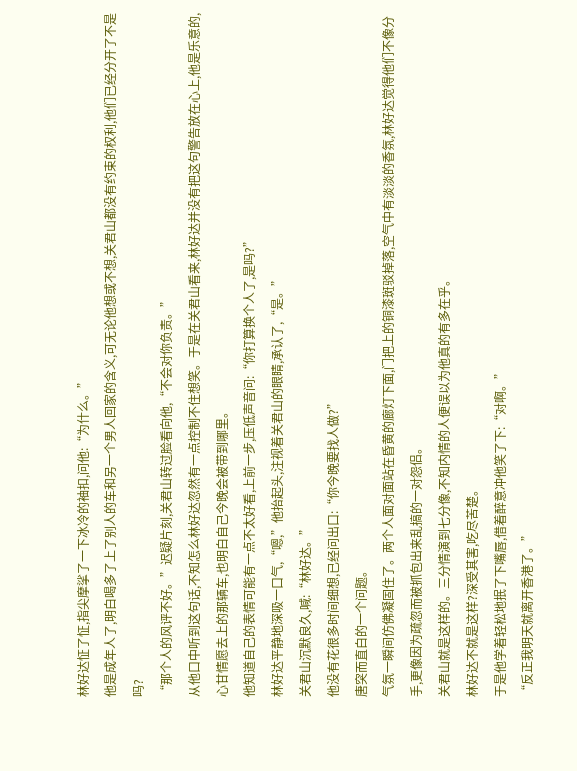林好达怔了怔,指尖摩挲了一下冰冷的袖扣,问他:“为什么。”
他是成年人了,明白喝多了上了别人的车和另一个男人回家的含义,可无论他想或不想,关君山都没有约束的权利,他们已经分开了不是吗?
“那个人的风评不好。”迟疑片刻,关君山转过脸看向他,“不会对你负责。”
从他口中听到这句话,不知怎么林好达忽然有一点控制不住想笑。于是在关君山看来,林好达并没有把这句警告放在心上,他是乐意的,心甘情愿去上的那辆车,也明白自己今晚会被带到哪里。
他知道自己的表情可能有一点不太好看,上前一步,压低声音问:“你打算换个人了,是吗?”
林好达平静地深吸一口气,“嗯,”他抬起头,注视着关君山的眼睛,承认了,“是。”
关君山沉默良久,喊:“林好达。”
他没有花很多时间细想,已经问出口:“你今晚要找人做?”
唐突而直白的一个问题。
气氛一瞬间仿佛凝固住了。两个人面对面站在昏黄的廊灯下面,门把上的铜漆斑驳掉落,空气中有淡淡的香氛,林好达觉得他们不像分手,更像因为疏忽而被抓包出来乱搞的一对怨侣。
关君山就是这样的。三分情演到七分像,不知内情的人便误以为他真的有多在乎。
林好达不就是这样?深受其害,吃尽苦楚。
于是他学着轻松地抿了下嘴唇,借着醉意冲他笑了下:“对啊。”
“反正我明天就离开香港了。”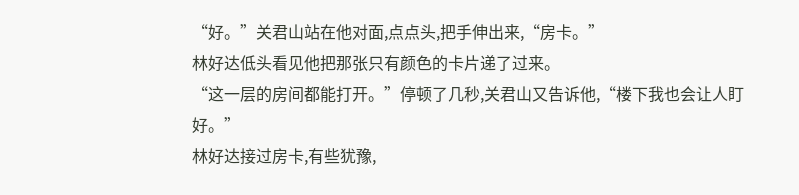“好。”关君山站在他对面,点点头,把手伸出来,“房卡。”
林好达低头看见他把那张只有颜色的卡片递了过来。
“这一层的房间都能打开。”停顿了几秒,关君山又告诉他,“楼下我也会让人盯好。”
林好达接过房卡,有些犹豫,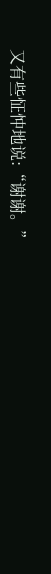又有些怔忡地说:“谢谢。”